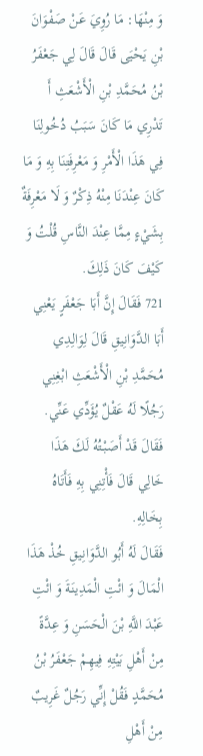وَ مِنْهَا: مَا رُوِيَ عَنْ صَفْوَانَ بْنِ يَحْيَى قَالَ قَالَ لِي جَعْفَرُ بْنُ مُحَمَّدِ بْنِ الْأَشْعَثِ أَ تَدْرِي مَا كَانَ سَبَبُ دُخُولِنَا فِي هَذَا الْأَمْرِ وَ مَعْرِفَتِنَا بِهِ وَ مَا كَانَ عِنْدَنَا مِنْهُ ذِكْرٌ وَ لَا مَعْرِفَةٌ بِشَيْءٍ مِمَّا عِنْدَ النَّاسِ قُلْتُ وَ كَيْفَ كَانَ ذَلِكَ.
721 فَقَالَ إِنَّ أَبَا جَعْفَرٍ يَعْنِي أَبَا الدَّوَانِيقِ قَالَ لِوَالِدِي مُحَمَّدِ بْنِ الْأَشْعَثِ ابْغِنِي رَجُلًا لَهُ عَقْلٌ يُؤَدِّي عَنِّي.
فَقَالَ قَدْ أَصَبْتُهُ لَكَ هَذَا خَالِي قَالَ فَأْتِنِي بِهِ فَأَتَاهُ بِخَالِهِ.
فَقَالَ لَهُ أَبُو الدَّوَانِيقِ خُذْ هَذَا الْمَالَ وَ ائْتِ الْمَدِينَةَ وَ ائْتِ عَبْدَ اللَّهِ بْنَ الْحَسَنِ وَ عِدَّةً مِنْ أَهْلِ بَيْتِهِ فِيهِمْ جَعْفَرُ بْنُ مُحَمَّدٍ فَقُلْ إِنِّي رَجُلٌ غَرِيبٌ مِنْ أَهْلِ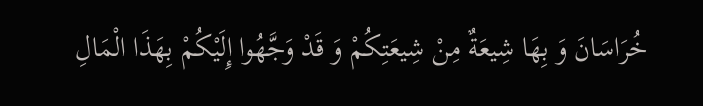خُرَاسَانَ وَ بِهَا شِيعَةٌ مِنْ شِيعَتِكُمْ وَ قَدْ وَجَّهُوا إِلَيْكُمْ بِهَذَا الْمَالِ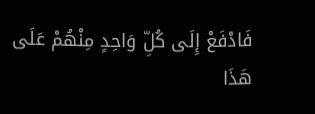فَادْفَعْ إِلَى كُلِّ وَاحِدٍ مِنْهُمْ عَلَى هَذَا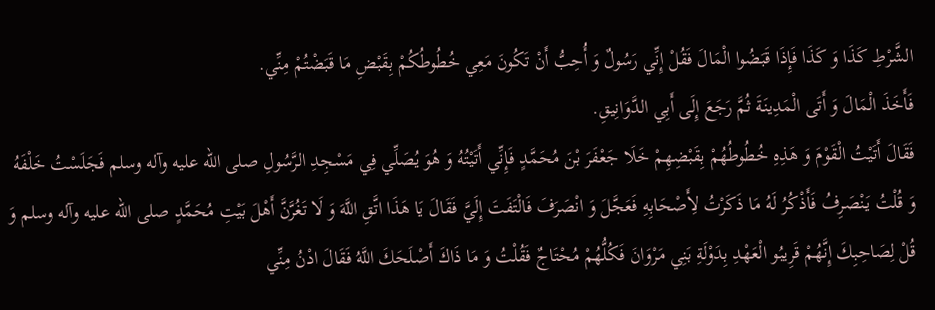الشَّرْطِ كَذَا وَ كَذَا فَإِذَا قَبَضُوا الْمَالَ فَقُلْ إِنِّي رَسُولٌ وَ أُحِبُّ أَنْ تَكُونَ مَعِي خُطُوطُكُمْ بِقَبْضِ مَا قَبَضْتُمْ مِنِّي.
فَأَخَذَ الْمَالَ وَ أَتَى الْمَدِينَةَ ثُمَّ رَجَعَ إِلَى أَبِي الدَّوَانِيقِ.
فَقَالَ أَتَيْتُ الْقَوْمَ وَ هَذِهِ خُطُوطُهُمْ بِقَبْضِهِمْ خَلَا جَعْفَرَ بْنَ مُحَمَّدٍ فَإِنِّي أَتَيْتُهُ وَ هُوَ يُصَلِّي فِي مَسْجِدِ الرَّسُولِ صلى الله عليه وآله وسلم فَجَلَسْتُ خَلْفَهُ وَ قُلْتُ يَنْصَرِفُ فَأَذْكُرُ لَهُ مَا ذَكَرْتُ لِأَصْحَابِهِ فَعَجَّلَ وَ انْصَرَفَ فَالْتَفَتَ إِلَيَّ فَقَالَ يَا هَذَا اتَّقِ اللَّهَ وَ لَا تَغُرَّنَّ أَهْلَ بَيْتِ مُحَمَّدٍ صلى الله عليه وآله وسلم وَ قُلْ لِصَاحِبِكَ إِنَّهُمْ قَرِيبُو الْعَهْدِ بِدَوْلَةِ بَنِي مَرْوَانَ فَكُلُّهُمْ مُحْتَاجٌ فَقُلْتُ وَ مَا ذَاكَ أَصْلَحَكَ اللَّهُ فَقَالَ ادْنُ مِنِّي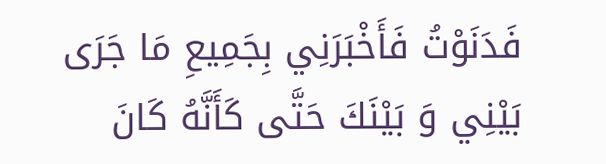فَدَنَوْتُ فَأَخْبَرَنِي بِجَمِيعِ مَا جَرَى بَيْنِي وَ بَيْنَكَ حَتَّى كَأَنَّهُ كَانَ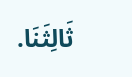ثَالِثَنَا.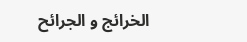الخرائج و الجرائح